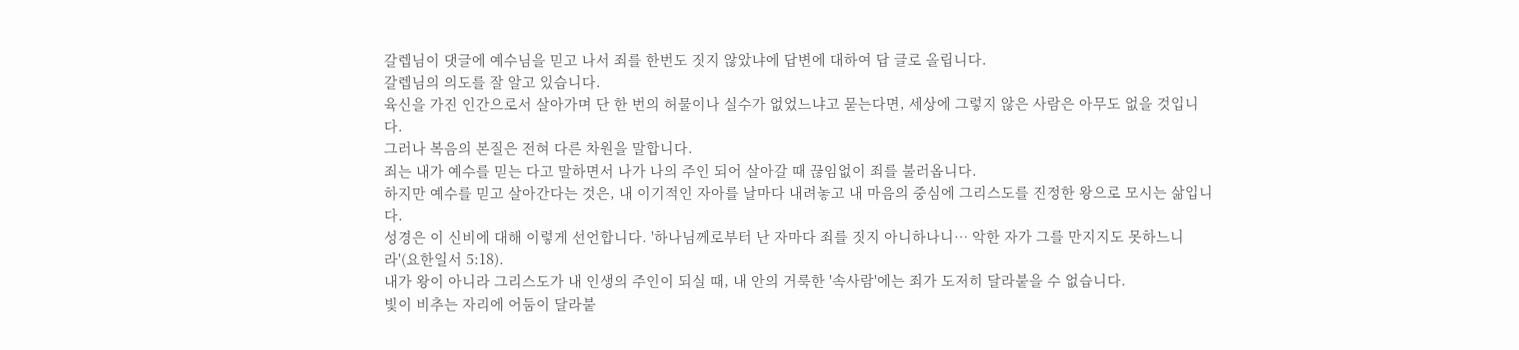갈렙님이 댓글에 예수님을 믿고 나서 죄를 한번도 짓지 않았냐에 답변에 대하여 답 글로 올립니다.
갈렙님의 의도를 잘 알고 있습니다.
육신을 가진 인간으로서 살아가며 단 한 번의 허물이나 실수가 없었느냐고 묻는다면, 세상에 그렇지 않은 사람은 아무도 없을 것입니다.
그러나 복음의 본질은 전혀 다른 차원을 말합니다.
죄는 내가 예수를 믿는 다고 말하면서 나가 나의 주인 되어 살아갈 때 끊임없이 죄를 불러옵니다.
하지만 예수를 믿고 살아간다는 것은, 내 이기적인 자아를 날마다 내려놓고 내 마음의 중심에 그리스도를 진정한 왕으로 모시는 삶입니다.
성경은 이 신비에 대해 이렇게 선언합니다. '하나님께로부터 난 자마다 죄를 짓지 아니하나니… 악한 자가 그를 만지지도 못하느니라'(요한일서 5:18).
내가 왕이 아니라 그리스도가 내 인생의 주인이 되실 때, 내 안의 거룩한 '속사람'에는 죄가 도저히 달라붙을 수 없습니다.
빛이 비추는 자리에 어둠이 달라붙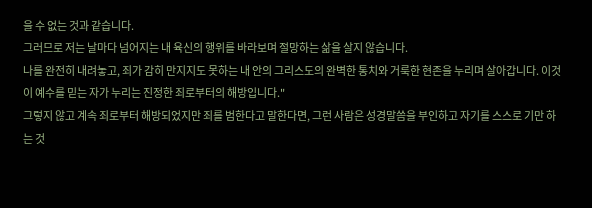을 수 없는 것과 같습니다.
그러므로 저는 날마다 넘어지는 내 육신의 행위를 바라보며 절망하는 삶을 살지 않습니다.
나를 완전히 내려놓고, 죄가 감히 만지지도 못하는 내 안의 그리스도의 완벽한 통치와 거룩한 현존을 누리며 살아갑니다. 이것이 예수를 믿는 자가 누리는 진정한 죄로부터의 해방입니다."
그렇지 않고 계속 죄로부터 해방되었지만 죄를 범한다고 말한다면, 그런 사람은 성경말씀을 부인하고 자기를 스스로 기만 하는 것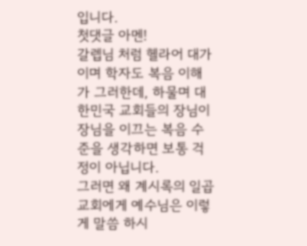입니다.
첫댓글 아멘!
갈렙님 처럼 헬라어 대가이며 학자도 복음 이해가 그러한데, 하물며 대한민국 교회들의 장님이 장님을 이끄는 복음 수준을 생각하면 보통 걱정이 아닙니다.
그러면 왜 계시록의 일곱교회에게 예수님은 이렇게 말씀 하시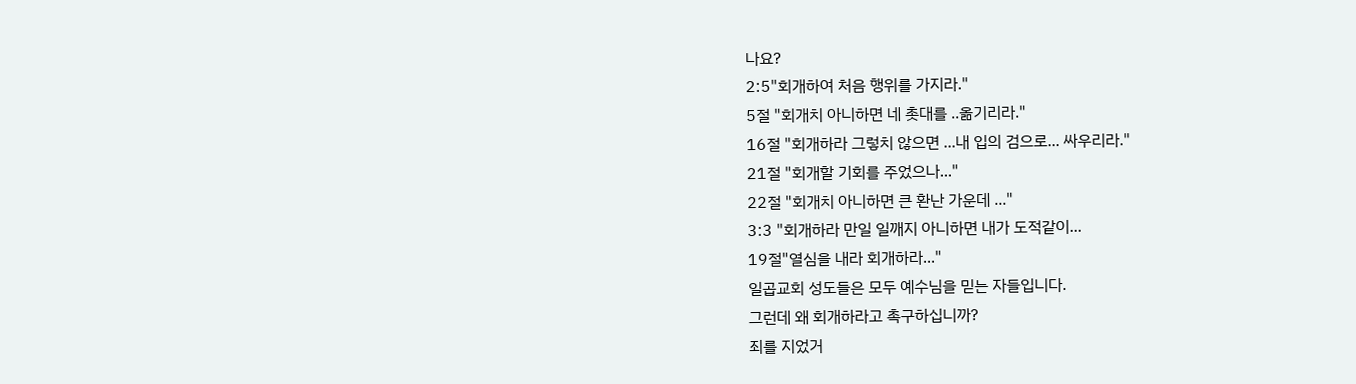나요?
2:5"회개하여 처음 행위를 가지라."
5절 "회개치 아니하면 네 촛대를 ..옮기리라."
16절 "회개하라 그렇치 않으면 ...내 입의 검으로... 싸우리라."
21절 "회개할 기회를 주었으나..."
22절 "회개치 아니하면 큰 환난 가운데 ..."
3:3 "회개하라 만일 일깨지 아니하면 내가 도적같이...
19절"열심을 내라 회개하라..."
일곱교회 성도들은 모두 예수님을 믿는 자들입니다.
그런데 왜 회개하라고 촉구하십니까?
죄를 지었거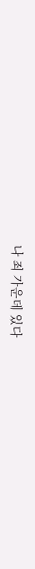나 죄 가운데 있다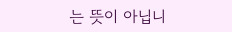는 뜻이 아닙니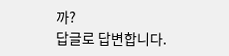까?
답글로 답변합니다.